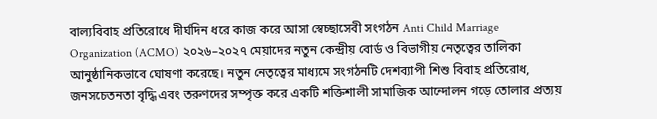বাল্যবিবাহ প্রতিরোধে দীর্ঘদিন ধরে কাজ করে আসা স্বেচ্ছাসেবী সংগঠন Anti Child Marriage Organization (ACMO) ২০২৬–২০২৭ মেয়াদের নতুন কেন্দ্রীয় বোর্ড ও বিভাগীয় নেতৃত্বের তালিকা আনুষ্ঠানিকভাবে ঘোষণা করেছে। নতুন নেতৃত্বের মাধ্যমে সংগঠনটি দেশব্যাপী শিশু বিবাহ প্রতিরোধ, জনসচেতনতা বৃদ্ধি এবং তরুণদের সম্পৃক্ত করে একটি শক্তিশালী সামাজিক আন্দোলন গড়ে তোলার প্রত্যয়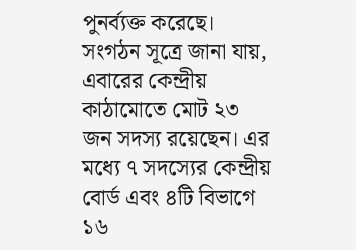পুনর্ব্যক্ত করেছে।
সংগঠন সূত্রে জানা যায়, এবারের কেন্দ্রীয় কাঠামোতে মোট ২৩ জন সদস্য রয়েছেন। এর মধ্যে ৭ সদস্যের কেন্দ্রীয় বোর্ড এবং ৪টি বিভাগে ১৬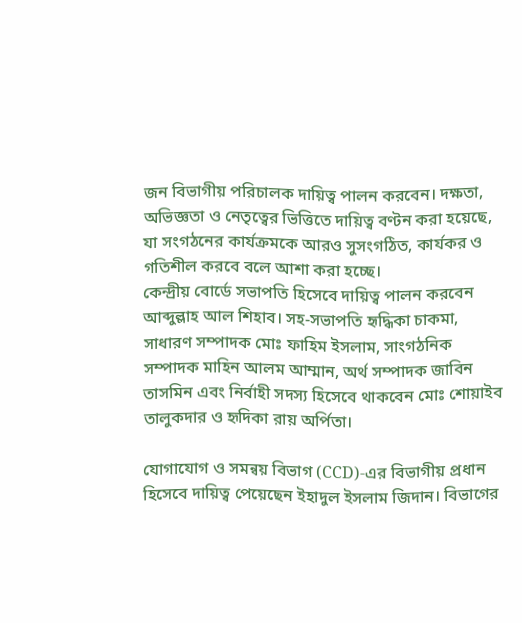জন বিভাগীয় পরিচালক দায়িত্ব পালন করবেন। দক্ষতা, অভিজ্ঞতা ও নেতৃত্বের ভিত্তিতে দায়িত্ব বণ্টন করা হয়েছে, যা সংগঠনের কার্যক্রমকে আরও সুসংগঠিত, কার্যকর ও গতিশীল করবে বলে আশা করা হচ্ছে।
কেন্দ্রীয় বোর্ডে সভাপতি হিসেবে দায়িত্ব পালন করবেন আব্দুল্লাহ আল শিহাব। সহ-সভাপতি হৃদ্ধিকা চাকমা, সাধারণ সম্পাদক মোঃ ফাহিম ইসলাম, সাংগঠনিক সম্পাদক মাহিন আলম আম্মান, অর্থ সম্পাদক জাবিন তাসমিন এবং নির্বাহী সদস্য হিসেবে থাকবেন মোঃ শোয়াইব তালুকদার ও হৃদিকা রায় অর্পিতা।

যোগাযোগ ও সমন্বয় বিভাগ (CCD)-এর বিভাগীয় প্রধান হিসেবে দায়িত্ব পেয়েছেন ইহাদুল ইসলাম জিদান। বিভাগের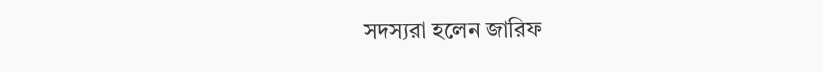সদস্যরা হলেন জারিফ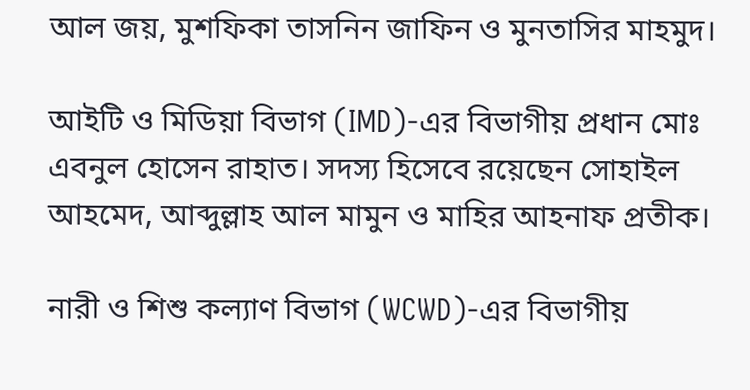আল জয়, মুশফিকা তাসনিন জাফিন ও মুনতাসির মাহমুদ।

আইটি ও মিডিয়া বিভাগ (IMD)-এর বিভাগীয় প্রধান মোঃ এবনুল হোসেন রাহাত। সদস্য হিসেবে রয়েছেন সোহাইল আহমেদ, আব্দুল্লাহ আল মামুন ও মাহির আহনাফ প্রতীক।

নারী ও শিশু কল্যাণ বিভাগ (WCWD)-এর বিভাগীয়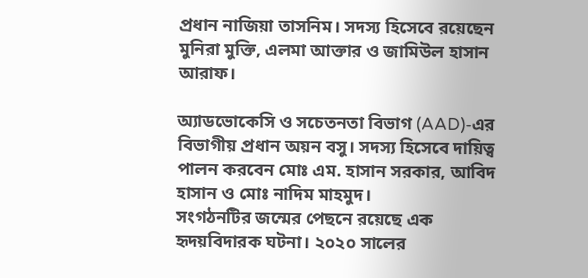প্রধান নাজিয়া তাসনিম। সদস্য হিসেবে রয়েছেন মুনিরা মুক্তি, এলমা আক্তার ও জামিউল হাসান আরাফ।

অ্যাডভোকেসি ও সচেতনতা বিভাগ (AAD)-এর বিভাগীয় প্রধান অয়ন বসু। সদস্য হিসেবে দায়িত্ব পালন করবেন মোঃ এম. হাসান সরকার, আবিদ হাসান ও মোঃ নাদিম মাহমুদ।
সংগঠনটির জন্মের পেছনে রয়েছে এক হৃদয়বিদারক ঘটনা। ২০২০ সালের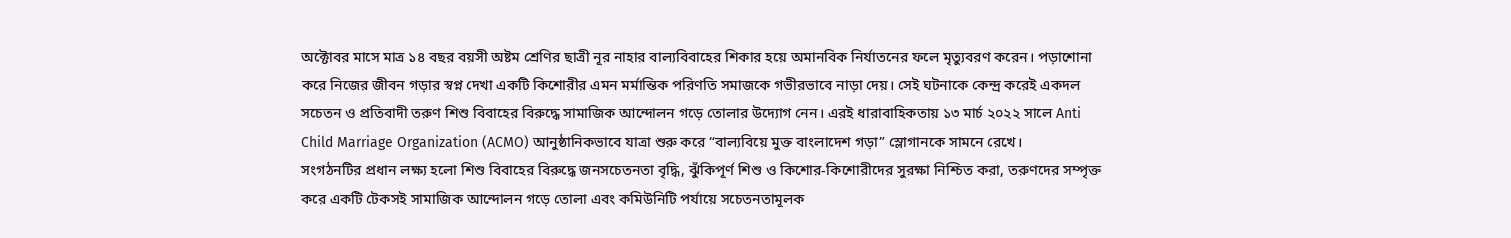অক্টোবর মাসে মাত্র ১৪ বছর বয়সী অষ্টম শ্রেণির ছাত্রী নূর নাহার বাল্যবিবাহের শিকার হয়ে অমানবিক নির্যাতনের ফলে মৃত্যুবরণ করেন। পড়াশোনা করে নিজের জীবন গড়ার স্বপ্ন দেখা একটি কিশোরীর এমন মর্মান্তিক পরিণতি সমাজকে গভীরভাবে নাড়া দেয়। সেই ঘটনাকে কেন্দ্র করেই একদল সচেতন ও প্রতিবাদী তরুণ শিশু বিবাহের বিরুদ্ধে সামাজিক আন্দোলন গড়ে তোলার উদ্যোগ নেন। এরই ধারাবাহিকতায় ১৩ মার্চ ২০২২ সালে Anti Child Marriage Organization (ACMO) আনুষ্ঠানিকভাবে যাত্রা শুরু করে “বাল্যবিয়ে মুক্ত বাংলাদেশ গড়া” স্লোগানকে সামনে রেখে।
সংগঠনটির প্রধান লক্ষ্য হলো শিশু বিবাহের বিরুদ্ধে জনসচেতনতা বৃদ্ধি, ঝুঁকিপূর্ণ শিশু ও কিশোর-কিশোরীদের সুরক্ষা নিশ্চিত করা, তরুণদের সম্পৃক্ত করে একটি টেকসই সামাজিক আন্দোলন গড়ে তোলা এবং কমিউনিটি পর্যায়ে সচেতনতামূলক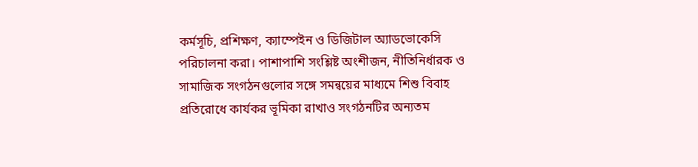কর্মসূচি, প্রশিক্ষণ, ক্যাম্পেইন ও ডিজিটাল অ্যাডভোকেসি পরিচালনা করা। পাশাপাশি সংশ্লিষ্ট অংশীজন, নীতিনির্ধারক ও সামাজিক সংগঠনগুলোর সঙ্গে সমন্বয়ের মাধ্যমে শিশু বিবাহ প্রতিরোধে কার্যকর ভূমিকা রাখাও সংগঠনটির অন্যতম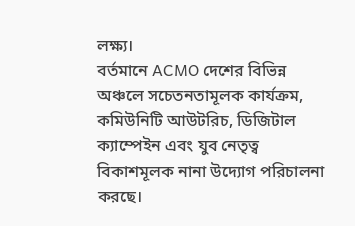লক্ষ্য।
বর্তমানে ACMO দেশের বিভিন্ন অঞ্চলে সচেতনতামূলক কার্যক্রম, কমিউনিটি আউটরিচ, ডিজিটাল ক্যাম্পেইন এবং যুব নেতৃত্ব বিকাশমূলক নানা উদ্যোগ পরিচালনা করছে।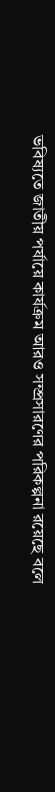ভবিষ্যতে জাতীয় পর্যায়ে কার্যক্রম আরও সম্প্রসারণের পরিকল্পনা রয়েছে বলে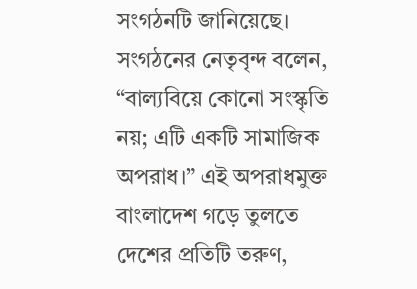সংগঠনটি জানিয়েছে।
সংগঠনের নেতৃবৃন্দ বলেন, “বাল্যবিয়ে কোনো সংস্কৃতি নয়; এটি একটি সামাজিক অপরাধ।” এই অপরাধমুক্ত বাংলাদেশ গড়ে তুলতে দেশের প্রতিটি তরুণ,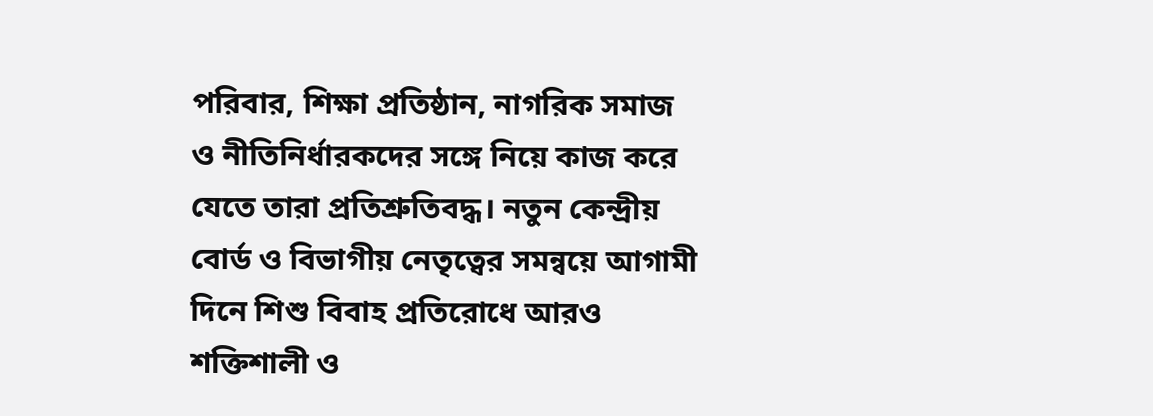পরিবার, শিক্ষা প্রতিষ্ঠান, নাগরিক সমাজ ও নীতিনির্ধারকদের সঙ্গে নিয়ে কাজ করে যেতে তারা প্রতিশ্রুতিবদ্ধ। নতুন কেন্দ্রীয় বোর্ড ও বিভাগীয় নেতৃত্বের সমন্বয়ে আগামী দিনে শিশু বিবাহ প্রতিরোধে আরও শক্তিশালী ও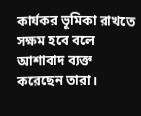কার্যকর ভূমিকা রাখতে সক্ষম হবে বলে আশাবাদ ব্যক্ত করেছেন তারা।